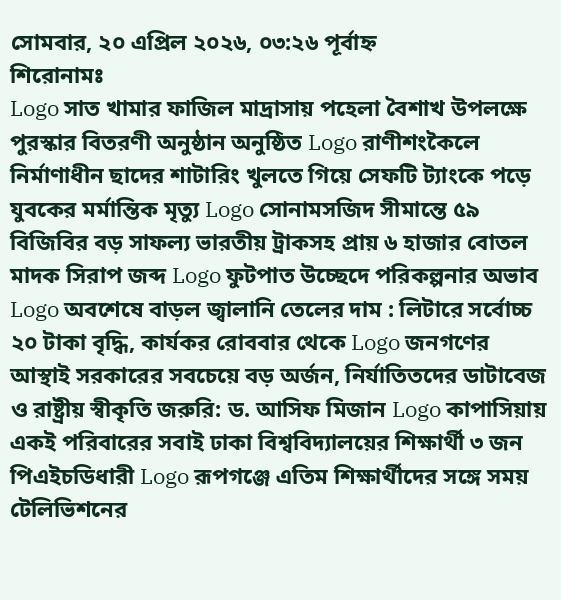সোমবার, ২০ এপ্রিল ২০২৬, ০৩:২৬ পূর্বাহ্ন
শিরোনামঃ
Logo সাত খামার ফাজিল মাদ্রাসায় পহেলা বৈশাখ উপলক্ষে পুরস্কার বিতরণী অনুষ্ঠান অনুষ্ঠিত Logo রাণীশংকৈলে নির্মাণাধীন ছাদের শাটারিং খুলতে গিয়ে সেফটি ট্যাংকে পড়ে যুবকের মর্মান্তিক মৃত্যু Logo সোনামসজিদ সীমান্তে ৫৯ বিজিবির বড় সাফল্য ভারতীয় ট্রাকসহ প্রায় ৬ হাজার বোতল মাদক সিরাপ জব্দ Logo ফুটপাত উচ্ছেদে পরিকল্পনার অভাব Logo অবশেষে বাড়ল জ্বালানি তেলের দাম : লিটারে সর্বোচ্চ ২০ টাকা বৃদ্ধি, কার্যকর রোববার থেকে Logo জনগণের আস্থাই সরকারের সবচেয়ে বড় অর্জন, নির্যাতিতদের ডাটাবেজ ও রাষ্ট্রীয় স্বীকৃতি জরুরি: ড. আসিফ মিজান Logo কাপাসিয়ায় একই পরিবারের সবাই ঢাকা বিশ্ববিদ্যালয়ের শিক্ষার্থী ৩ জন পিএইচডিধারী Logo রূপগঞ্জে এতিম শিক্ষার্থীদের সঙ্গে সময় টেলিভিশনের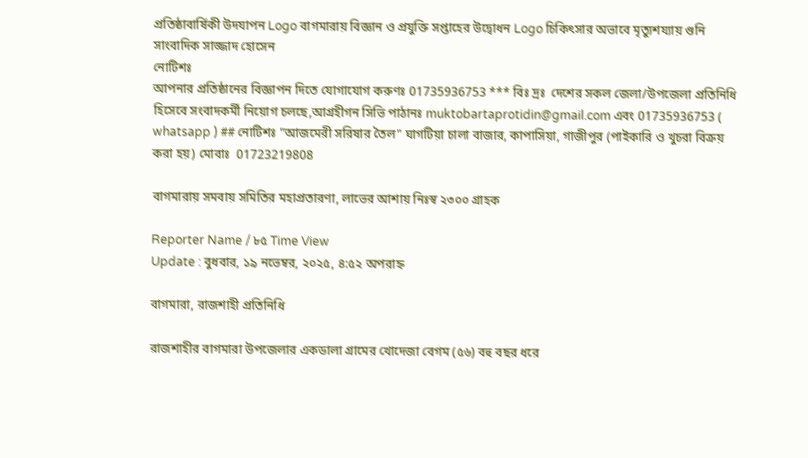প্রতিষ্ঠাবার্ষিকী উদযাপন Logo বাগমারায় বিজ্ঞান ও প্রযুক্তি সপ্তাহের উদ্বোধন Logo চিকিৎসার অভাবে মৃত্যুশয্যায় গুনি সাংবাদিক সাজ্জাদ হোসেন
নোটিশঃ
আপনার প্রতিষ্ঠানের বিজ্ঞাপন দিতে যোগাযোগ করুণঃ 01735936753 *** বিঃ দ্রঃ  দেশের সকল জেলা/উপজেলা প্রতিনিধি হিসেবে সংবাদকর্মী নিয়োগ চলছে,আগ্রহীগন সিভি পাঠানঃ muktobartaprotidin@gmail.com এবং 01735936753 ( whatsapp ) ## নোটিশঃ "আজমেরী সরিষার তৈল" ঘাগটিয়া চালা বাজার, কাপাসিয়া, গাজীপুর (পাইকারি ও খুচরা বিক্রয় করা হয়) মোবাঃ  01723219808

বাগমারায় সমবায় সমিতির মহাপ্রতারণা, লাভের আশায় নিঃস্ব ২৩০০ গ্রাহক

Reporter Name / ৮৫ Time View
Update : বুধবার, ১৯ নভেম্বর, ২০২৫, ৪:৫২ অপরাহ্ন

বাগমারা, রাজশাহী প্রতিনিধি

রাজশাহীর বাগমারা উপজেলার একডালা গ্রামের খোদেজা বেগম (৫৬) বহু বছর ধরে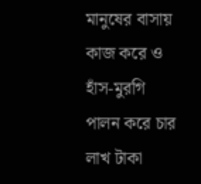মানুষের বাসায় কাজ করে ও হাঁস-মুরগি পালন করে চার লাখ টাকা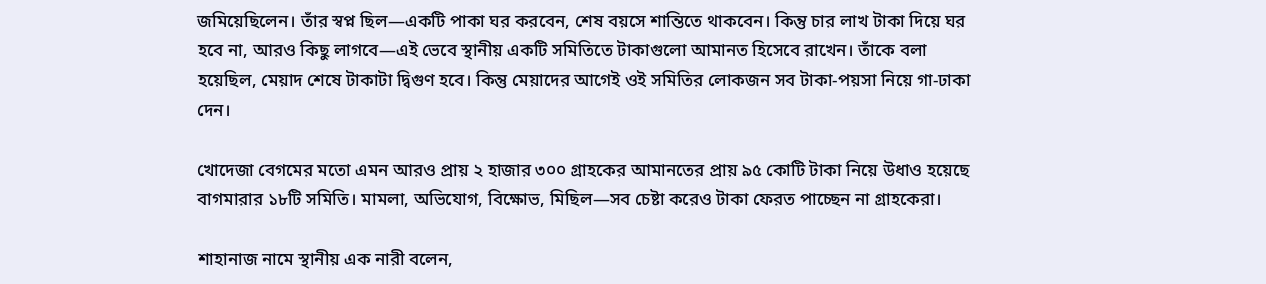জমিয়েছিলেন। তাঁর স্বপ্ন ছিল—একটি পাকা ঘর করবেন, শেষ বয়সে শান্তিতে থাকবেন। কিন্তু চার লাখ টাকা দিয়ে ঘর হবে না, আরও কিছু লাগবে—এই ভেবে স্থানীয় একটি সমিতিতে টাকাগুলো আমানত হিসেবে রাখেন। তাঁকে বলা হয়েছিল, মেয়াদ শেষে টাকাটা দ্বিগুণ হবে। কিন্তু মেয়াদের আগেই ওই সমিতির লোকজন সব টাকা-পয়সা নিয়ে গা-ঢাকা দেন।

খোদেজা বেগমের মতো এমন আরও প্রায় ২ হাজার ৩০০ গ্রাহকের আমানতের প্রায় ৯৫ কোটি টাকা নিয়ে উধাও হয়েছে বাগমারার ১৮টি সমিতি। মামলা, অভিযোগ, বিক্ষোভ, মিছিল—সব চেষ্টা করেও টাকা ফেরত পাচ্ছেন না গ্রাহকেরা।

শাহানাজ নামে স্থানীয় এক নারী বলেন,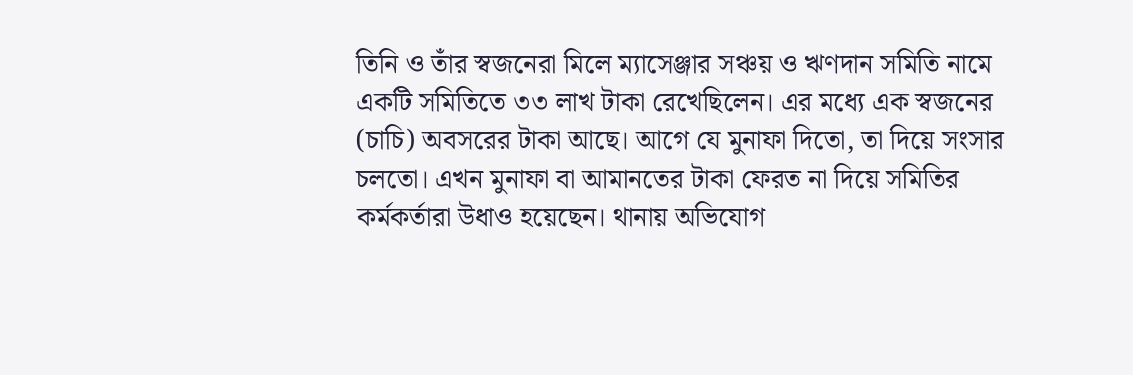তিনি ও তাঁর স্বজনেরা মিলে ম্যাসেঞ্জার সঞ্চয় ও ঋণদান সমিতি নামে একটি সমিতিতে ৩৩ লাখ টাকা রেখেছিলেন। এর মধ্যে এক স্বজনের (চাচি) অবসরের টাকা আছে। আগে যে মুনাফা দিতো, তা দিয়ে সংসার চলতো। এখন মুনাফা বা আমানতের টাকা ফেরত না দিয়ে সমিতির কর্মকর্তারা উধাও হয়েছেন। থানায় অভিযোগ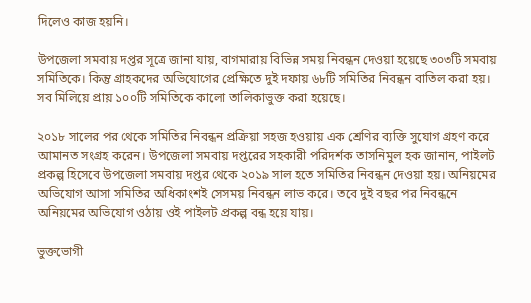দিলেও কাজ হয়নি।

উপজেলা সমবায় দপ্তর সূত্রে জানা যায়, বাগমারায় বিভিন্ন সময় নিবন্ধন দেওয়া হয়েছে ৩০৩টি সমবায় সমিতিকে। কিন্তু গ্রাহকদের অভিযোগের প্রেক্ষিতে দুই দফায় ৬৮টি সমিতির নিবন্ধন বাতিল করা হয়। সব মিলিয়ে প্রায় ১০০টি সমিতিকে কালো তালিকাভুক্ত করা হয়েছে।

২০১৮ সালের পর থেকে সমিতির নিবন্ধন প্রক্রিয়া সহজ হওয়ায় এক শ্রেণির ব্যক্তি সুযোগ গ্রহণ করে আমানত সংগ্রহ করেন। উপজেলা সমবায় দপ্তরের সহকারী পরিদর্শক তাসনিমুল হক জানান, পাইলট প্রকল্প হিসেবে উপজেলা সমবায় দপ্তর থেকে ২০১৯ সাল হতে সমিতির নিবন্ধন দেওয়া হয়। অনিয়মের অভিযোগ আসা সমিতির অধিকাংশই সেসময় নিবন্ধন লাভ করে। তবে দুই বছর পর নিবন্ধনে অনিয়মের অভিযোগ ওঠায় ওই পাইলট প্রকল্প বন্ধ হয়ে যায়।

ভুক্তভোগী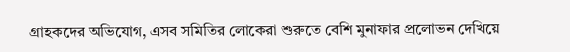গ্রাহকদের অভিযোগ, এসব সমিতির লোকেরা শুরুতে বেশি মুনাফার প্রলোভন দেখিয়ে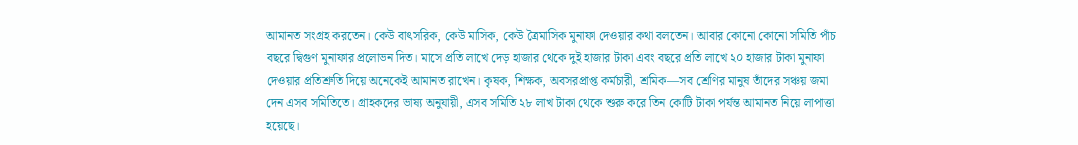আমানত সংগ্রহ করতেন। কেউ বাৎসরিক, কেউ মাসিক, কেউ ত্রৈমাসিক মুনাফা দেওয়ার কথা বলতেন। আবার কোনো কোনো সমিতি পাঁচ বছরে দ্বিগুণ মুনাফার প্রলোভন দিত। মাসে প্রতি লাখে দেড় হাজার থেকে দুই হাজার টাকা এবং বছরে প্রতি লাখে ২০ হাজার টাকা মুনাফা দেওয়ার প্রতিশ্রুতি দিয়ে অনেকেই আমানত রাখেন। কৃষক, শিক্ষক, অবসরপ্রাপ্ত কর্মচারী, শ্রমিক—সব শ্রেণির মানুষ তাঁদের সঞ্চয় জমা দেন এসব সমিতিতে। গ্রাহকদের ভাষ্য অনুযায়ী, এসব সমিতি ২৮ লাখ টাকা থেকে শুরু করে তিন কোটি টাকা পর্যন্ত আমানত নিয়ে লাপাত্তা হয়েছে।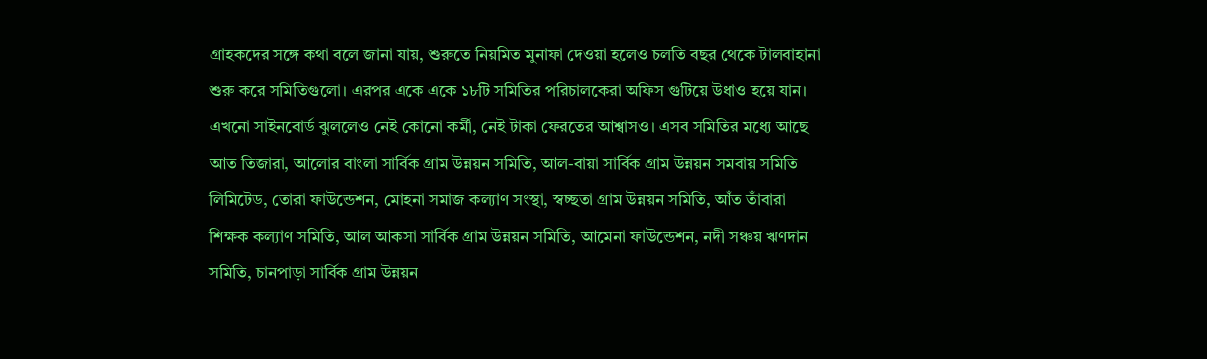গ্রাহকদের সঙ্গে কথা বলে জানা যায়, শুরুতে নিয়মিত মুনাফা দেওয়া হলেও চলতি বছর থেকে টালবাহানা শুরু করে সমিতিগুলো। এরপর একে একে ১৮টি সমিতির পরিচালকেরা অফিস গুটিয়ে উধাও হয়ে যান। এখনো সাইনবোর্ড ঝুললেও নেই কোনো কর্মী, নেই টাকা ফেরতের আশ্বাসও। এসব সমিতির মধ্যে আছে আত তিজারা, আলোর বাংলা সার্বিক গ্রাম উন্নয়ন সমিতি, আল-বায়া সার্বিক গ্রাম উন্নয়ন সমবায় সমিতি লিমিটেড, তোরা ফাউন্ডেশন, মোহনা সমাজ কল্যাণ সংস্থা, স্বচ্ছতা গ্রাম উন্নয়ন সমিতি, আঁত তাঁবারা শিক্ষক কল্যাণ সমিতি, আল আকসা সার্বিক গ্রাম উন্নয়ন সমিতি, আমেনা ফাউন্ডেশন, নদী সঞ্চয় ঋণদান সমিতি, চানপাড়া সার্বিক গ্রাম উন্নয়ন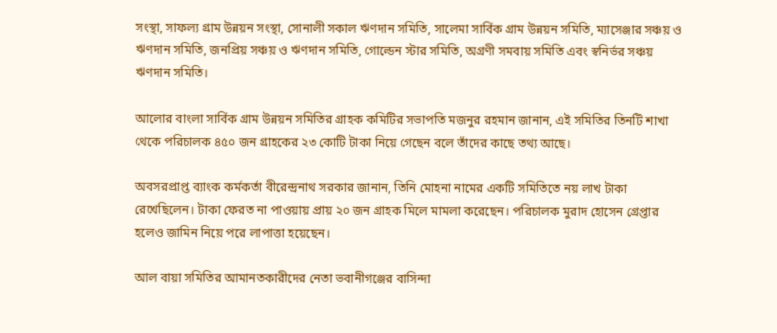সংস্থা, সাফল্য গ্রাম উন্নয়ন সংস্থা, সোনালী সকাল ঋণদান সমিতি, সালেমা সার্বিক গ্রাম উন্নয়ন সমিতি, ম্যাসেঞ্জার সঞ্চয় ও ঋণদান সমিতি, জনপ্রিয় সঞ্চয় ও ঋণদান সমিতি, গোল্ডেন স্টার সমিতি, অগ্রণী সমবায় সমিতি এবং স্বনির্ভর সঞ্চয় ঋণদান সমিতি।

আলোর বাংলা সার্বিক গ্রাম উন্নয়ন সমিতির গ্রাহক কমিটির সভাপতি মজনুর রহমান জানান, এই সমিতির তিনটি শাখা থেকে পরিচালক ৪৫০ জন গ্রাহকের ২৩ কোটি টাকা নিয়ে গেছেন বলে তাঁদের কাছে তথ্য আছে।

অবসরপ্রাপ্ত ব্যাংক কর্মকর্তা বীরেন্দ্রনাথ সরকার জানান, তিনি মোহনা নামের একটি সমিতিতে নয় লাখ টাকা রেখেছিলেন। টাকা ফেরত না পাওয়ায় প্রায় ২০ জন গ্রাহক মিলে মামলা করেছেন। পরিচালক মুরাদ হোসেন গ্রেপ্তার হলেও জামিন নিয়ে পরে লাপাত্তা হয়েছেন।

আল বায়া সমিতির আমানতকারীদের নেতা ভবানীগঞ্জের বাসিন্দা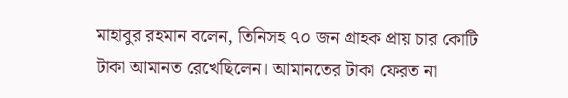মাহাবুর রহমান বলেন, তিনিসহ ৭০ জন গ্রাহক প্রায় চার কোটি টাকা আমানত রেখেছিলেন। আমানতের টাকা ফেরত না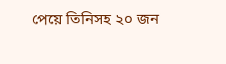পেয়ে তিনিসহ ২০ জন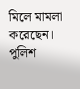মিলে মামলা করেছেন। পুলিশ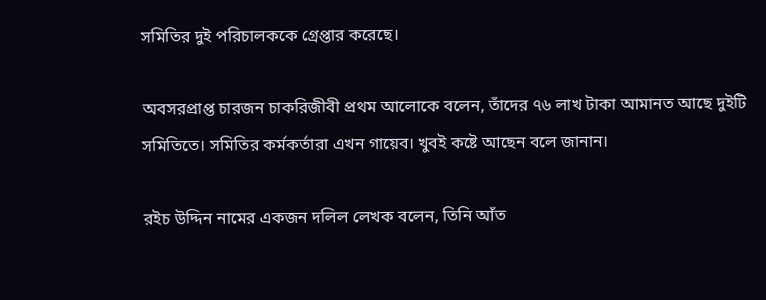সমিতির দুই পরিচালককে গ্রেপ্তার করেছে।

অবসরপ্রাপ্ত চারজন চাকরিজীবী প্রথম আলোকে বলেন, তাঁদের ৭৬ লাখ টাকা আমানত আছে দুইটি সমিতিতে। সমিতির কর্মকর্তারা এখন গায়েব। খুবই কষ্টে আছেন বলে জানান।

রইচ উদ্দিন নামের একজন দলিল লেখক বলেন, তিনি আঁত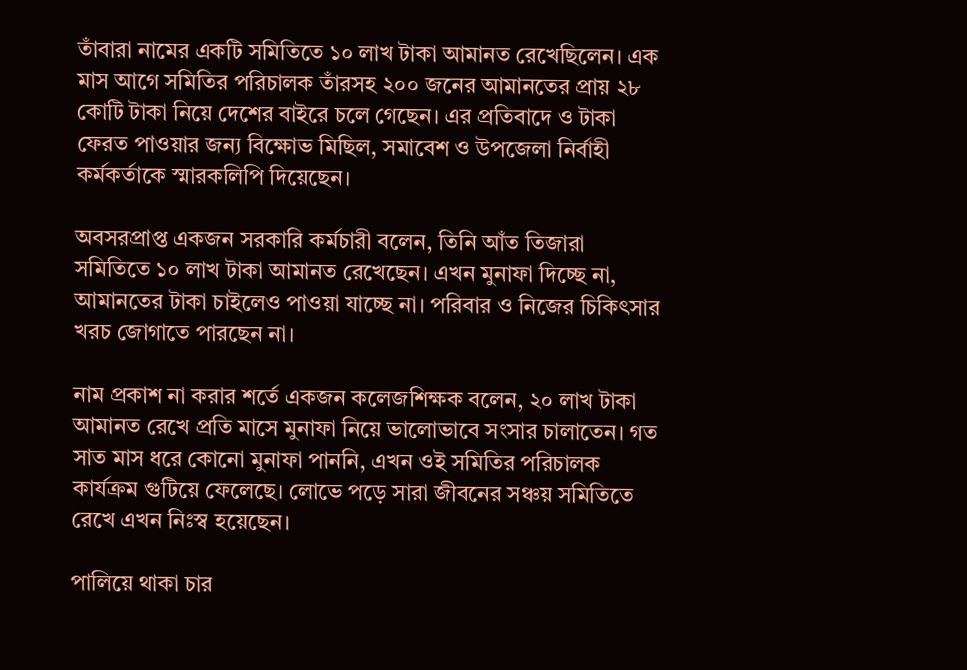তাঁবারা নামের একটি সমিতিতে ১০ লাখ টাকা আমানত রেখেছিলেন। এক মাস আগে সমিতির পরিচালক তাঁরসহ ২০০ জনের আমানতের প্রায় ২৮ কোটি টাকা নিয়ে দেশের বাইরে চলে গেছেন। এর প্রতিবাদে ও টাকা ফেরত পাওয়ার জন্য বিক্ষোভ মিছিল, সমাবেশ ও উপজেলা নির্বাহী কর্মকর্তাকে স্মারকলিপি দিয়েছেন।

অবসরপ্রাপ্ত একজন সরকারি কর্মচারী বলেন, তিনি আঁত তিজারা সমিতিতে ১০ লাখ টাকা আমানত রেখেছেন। এখন মুনাফা দিচ্ছে না, আমানতের টাকা চাইলেও পাওয়া যাচ্ছে না। পরিবার ও নিজের চিকিৎসার খরচ জোগাতে পারছেন না।

নাম প্রকাশ না করার শর্তে একজন কলেজশিক্ষক বলেন, ২০ লাখ টাকা আমানত রেখে প্রতি মাসে মুনাফা নিয়ে ভালোভাবে সংসার চালাতেন। গত সাত মাস ধরে কোনো মুনাফা পাননি, এখন ওই সমিতির পরিচালক কার্যক্রম গুটিয়ে ফেলেছে। লোভে পড়ে সারা জীবনের সঞ্চয় সমিতিতে রেখে এখন নিঃস্ব হয়েছেন।

পালিয়ে থাকা চার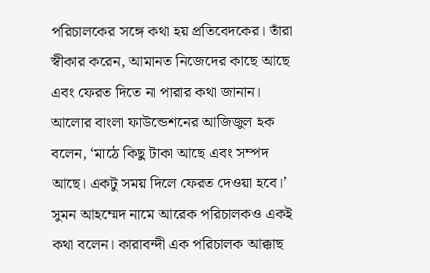পরিচালকের সঙ্গে কথা হয় প্রতিবেদকের। তাঁরা স্বীকার করেন, আমানত নিজেদের কাছে আছে এবং ফেরত দিতে না পারার কথা জানান। আলোর বাংলা ফাউন্ডেশনের আজিজুল হক বলেন, ‘মাঠে কিছু টাকা আছে এবং সম্পদ আছে। একটু সময় দিলে ফেরত দেওয়া হবে।’ সুমন আহম্মেদ নামে আরেক পরিচালকও একই কথা বলেন। কারাবন্দী এক পরিচালক আক্কাছ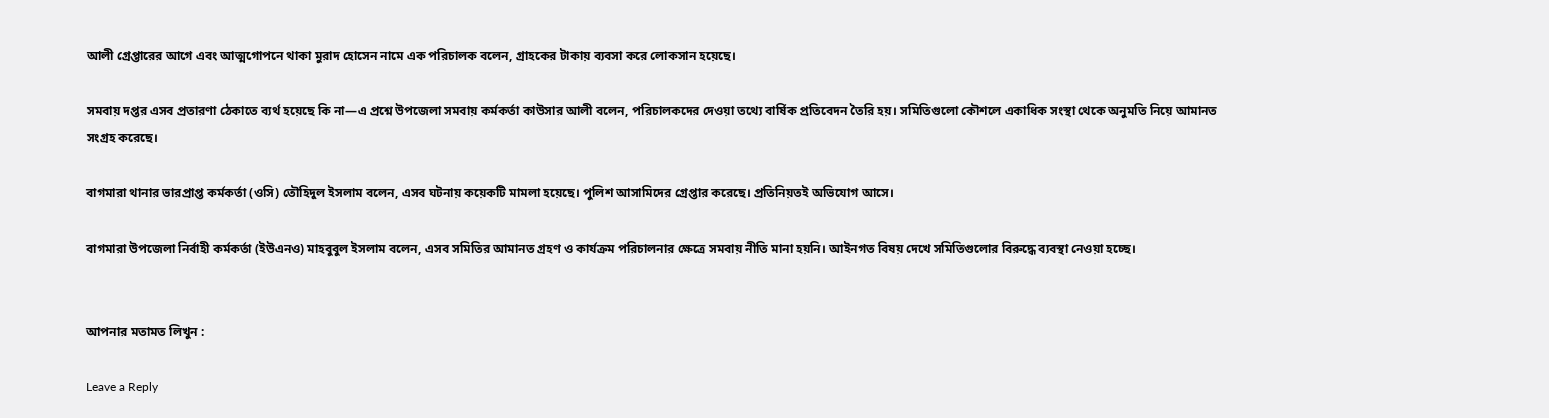আলী গ্রেপ্তারের আগে এবং আত্মগোপনে থাকা মুরাদ হোসেন নামে এক পরিচালক বলেন, গ্রাহকের টাকায় ব্যবসা করে লোকসান হয়েছে।

সমবায় দপ্তর এসব প্রতারণা ঠেকাতে ব্যর্থ হয়েছে কি না—এ প্রশ্নে উপজেলা সমবায় কর্মকর্তা কাউসার আলী বলেন, পরিচালকদের দেওয়া তথ্যে বার্ষিক প্রতিবেদন তৈরি হয়। সমিতিগুলো কৌশলে একাধিক সংস্থা থেকে অনুমতি নিয়ে আমানত সংগ্রহ করেছে।

বাগমারা থানার ভারপ্রাপ্ত কর্মকর্তা (ওসি) তৌহিদুল ইসলাম বলেন, এসব ঘটনায় কয়েকটি মামলা হয়েছে। পুলিশ আসামিদের গ্রেপ্তার করেছে। প্রতিনিয়তই অভিযোগ আসে।

বাগমারা উপজেলা নির্বাহী কর্মকর্তা (ইউএনও) মাহবুবুল ইসলাম বলেন, এসব সমিতির আমানত গ্রহণ ও কার্যক্রম পরিচালনার ক্ষেত্রে সমবায় নীতি মানা হয়নি। আইনগত বিষয় দেখে সমিতিগুলোর বিরুদ্ধে ব্যবস্থা নেওয়া হচ্ছে।


আপনার মতামত লিখুন :

Leave a Reply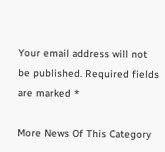Your email address will not be published. Required fields are marked *

More News Of This Category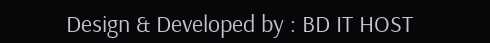Design & Developed by : BD IT HOST